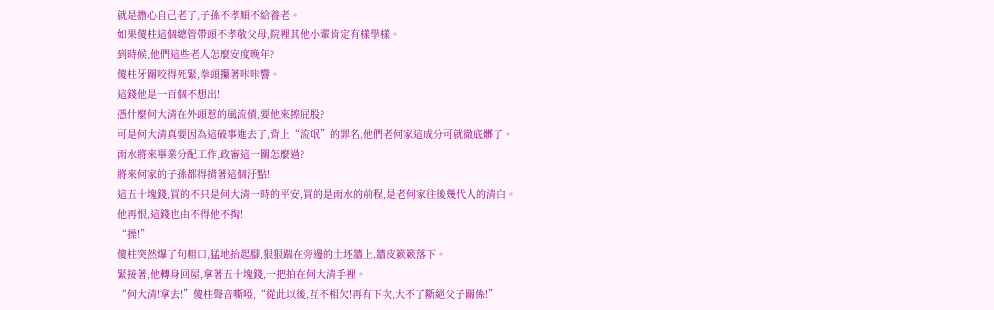就是擔心自己老了,子孫不孝順不給養老。
如果傻柱這個總管帶頭不孝敬父母,院裡其他小輩肯定有樣學樣。
到時候,他們這些老人怎麼安度晚年?
傻柱牙關咬得死緊,拳頭攥著咔咔響。
這錢他是一百個不想出!
憑什麼何大清在外頭惹的風流債,要他來擦屁股?
可是何大清真要因為這破事進去了,背上“流氓”的罪名,他們老何家這成分可就徹底髒了。
雨水將來畢業分配工作,政審這一關怎麼過?
將來何家的子孫都得揹著這個汙點!
這五十塊錢,買的不只是何大清一時的平安,買的是雨水的前程,是老何家往後幾代人的清白。
他再恨,這錢也由不得他不掏!
“操!”
傻柱突然爆了句粗口,猛地抬起腳,狠狠踹在旁邊的土坯牆上,牆皮簌簌落下。
緊接著,他轉身回屋,拿著五十塊錢,一把拍在何大清手裡。
“何大清!拿去!”傻柱聲音嘶啞,“從此以後,互不相欠!再有下次,大不了斷絕父子關係!”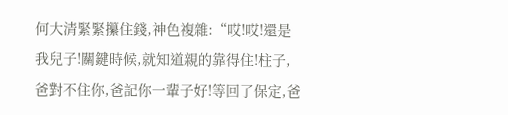何大清緊緊攥住錢,神色複雜:“哎!哎!還是我兒子!關鍵時候,就知道親的靠得住!柱子,爸對不住你,爸記你一輩子好!等回了保定,爸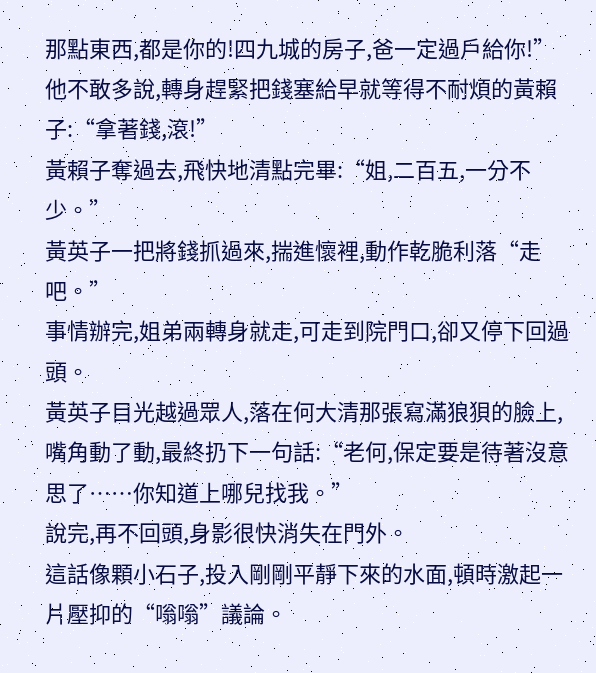那點東西,都是你的!四九城的房子,爸一定過戶給你!”
他不敢多說,轉身趕緊把錢塞給早就等得不耐煩的黃賴子:“拿著錢,滾!”
黃賴子奪過去,飛快地清點完畢:“姐,二百五,一分不少。”
黃英子一把將錢抓過來,揣進懷裡,動作乾脆利落“走吧。”
事情辦完,姐弟兩轉身就走,可走到院門口,卻又停下回過頭。
黃英子目光越過眾人,落在何大清那張寫滿狼狽的臉上,嘴角動了動,最終扔下一句話:“老何,保定要是待著沒意思了……你知道上哪兒找我。”
說完,再不回頭,身影很快消失在門外。
這話像顆小石子,投入剛剛平靜下來的水面,頓時激起一片壓抑的“嗡嗡”議論。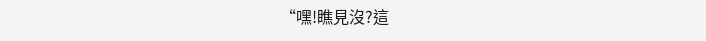“嘿!瞧見沒?這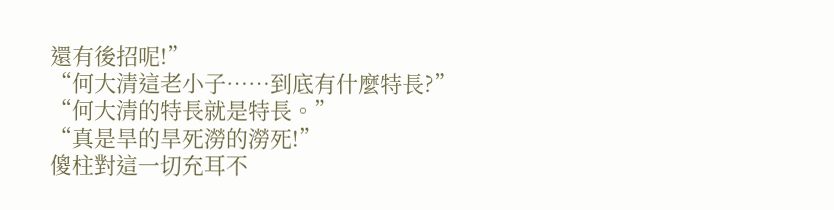還有後招呢!”
“何大清這老小子……到底有什麼特長?”
“何大清的特長就是特長。”
“真是旱的旱死澇的澇死!”
傻柱對這一切充耳不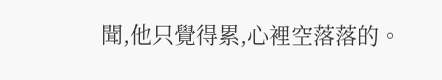聞,他只覺得累,心裡空落落的。